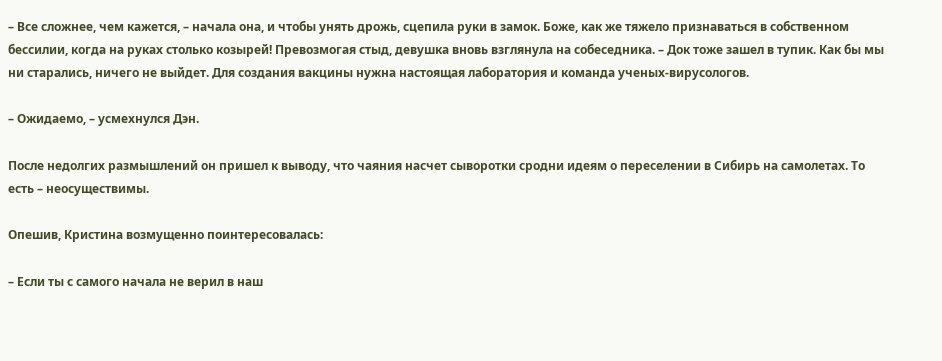– Все сложнее, чем кажется, – начала она, и чтобы унять дрожь, сцепила руки в замок. Боже, как же тяжело признаваться в собственном бессилии, когда на руках столько козырей! Превозмогая стыд, девушка вновь взглянула на собеседника. – Док тоже зашел в тупик. Как бы мы ни старались, ничего не выйдет. Для создания вакцины нужна настоящая лаборатория и команда ученых-вирусологов.

– Ожидаемо, – усмехнулся Дэн.

После недолгих размышлений он пришел к выводу, что чаяния насчет сыворотки сродни идеям о переселении в Сибирь на самолетах. То есть – неосуществимы.

Опешив, Кристина возмущенно поинтересовалась:

– Если ты с самого начала не верил в наш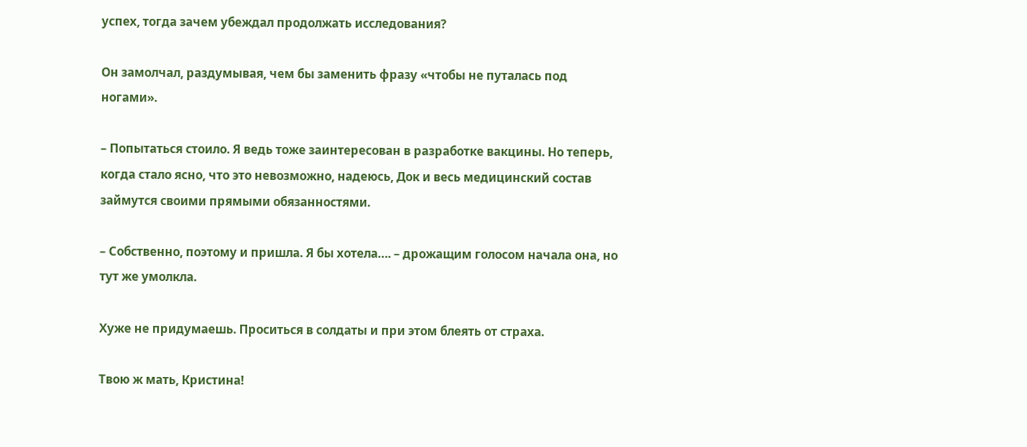успех, тогда зачем убеждал продолжать исследования?

Он замолчал, раздумывая, чем бы заменить фразу «чтобы не путалась под ногами».

– Попытаться стоило. Я ведь тоже заинтересован в разработке вакцины. Но теперь, когда стало ясно, что это невозможно, надеюсь, Док и весь медицинский состав займутся своими прямыми обязанностями.

– Собственно, поэтому и пришла. Я бы хотела…. – дрожащим голосом начала она, но тут же умолкла.

Хуже не придумаешь. Проситься в солдаты и при этом блеять от страха.

Твою ж мать, Кристина!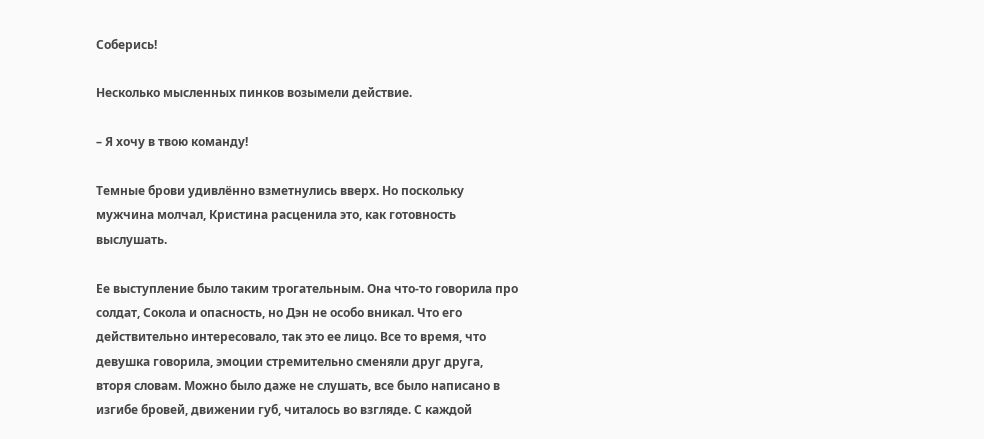Соберись!

Несколько мысленных пинков возымели действие.

– Я хочу в твою команду!

Темные брови удивлённо взметнулись вверх. Но поскольку мужчина молчал, Кристина расценила это, как готовность выслушать.

Ее выступление было таким трогательным. Она что-то говорила про солдат, Сокола и опасность, но Дэн не особо вникал. Что его действительно интересовало, так это ее лицо. Все то время, что девушка говорила, эмоции стремительно сменяли друг друга, вторя словам. Можно было даже не слушать, все было написано в изгибе бровей, движении губ, читалось во взгляде. С каждой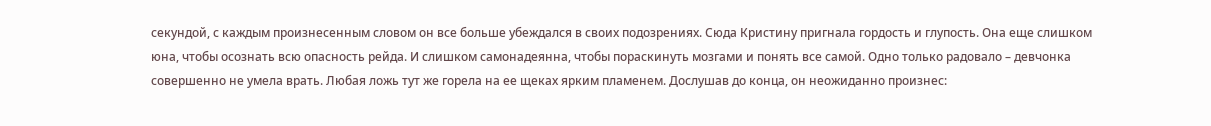секундой, с каждым произнесенным словом он все больше убеждался в своих подозрениях. Сюда Кристину пригнала гордость и глупость. Она еще слишком юна, чтобы осознать всю опасность рейда. И слишком самонадеянна, чтобы пораскинуть мозгами и понять все самой. Одно только радовало – девчонка совершенно не умела врать. Любая ложь тут же горела на ее щеках ярким пламенем. Дослушав до конца, он неожиданно произнес: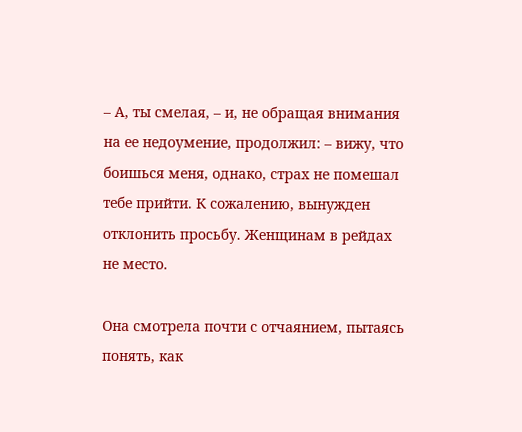– А, ты смелая, – и, не обращая внимания на ее недоумение, продолжил: – вижу, что боишься меня, однако, страх не помешал тебе прийти. К сожалению, вынужден отклонить просьбу. Женщинам в рейдах не место.

Она смотрела почти с отчаянием, пытаясь понять, как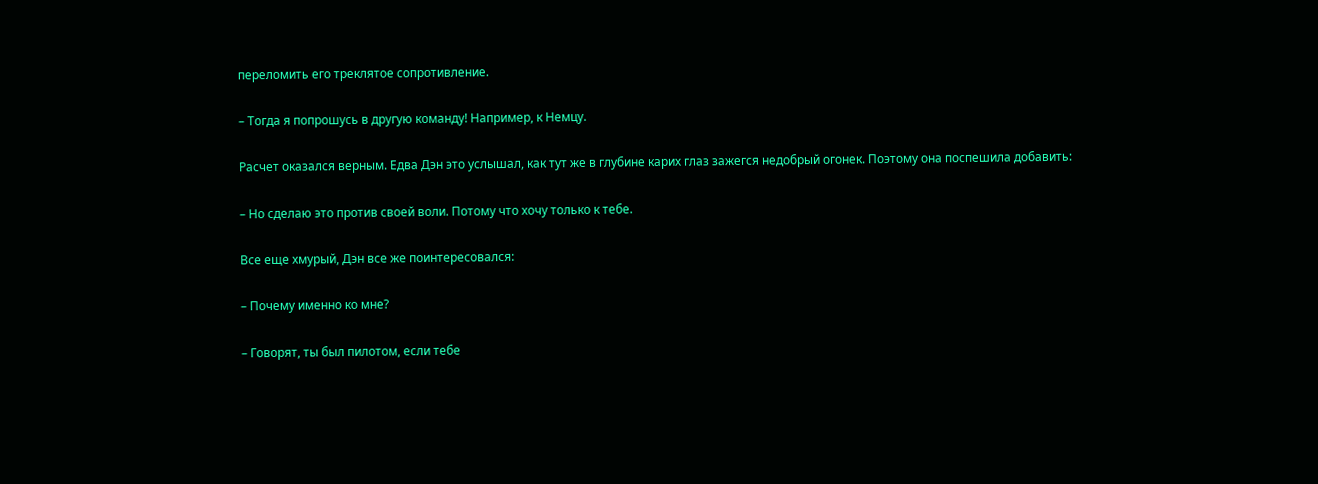переломить его треклятое сопротивление.

– Тогда я попрошусь в другую команду! Например, к Немцу.

Расчет оказался верным. Едва Дэн это услышал, как тут же в глубине карих глаз зажегся недобрый огонек. Поэтому она поспешила добавить:

– Но сделаю это против своей воли. Потому что хочу только к тебе.

Все еще хмурый, Дэн все же поинтересовался:

– Почему именно ко мне?

– Говорят, ты был пилотом, если тебе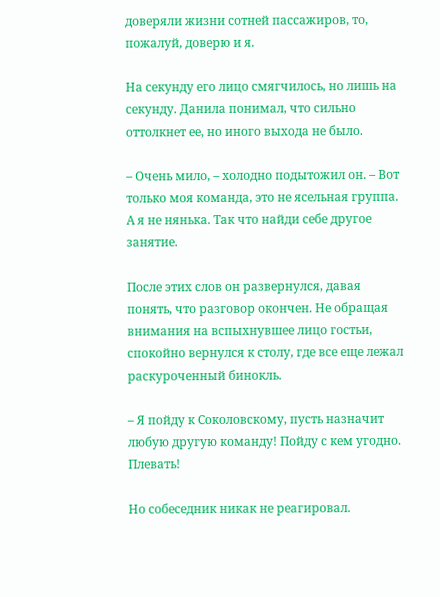доверяли жизни сотней пассажиров, то, пожалуй, доверю и я.

На секунду его лицо смягчилось, но лишь на секунду. Данила понимал, что сильно оттолкнет ее, но иного выхода не было.

– Очень мило, – холодно подытожил он. – Вот только моя команда, это не ясельная группа. А я не нянька. Так что найди себе другое занятие.

После этих слов он развернулся, давая понять, что разговор окончен. Не обращая внимания на вспыхнувшее лицо гостьи, спокойно вернулся к столу, где все еще лежал раскуроченный бинокль.

– Я пойду к Соколовскому, пусть назначит любую другую команду! Пойду с кем угодно. Плевать!

Но собеседник никак не реагировал.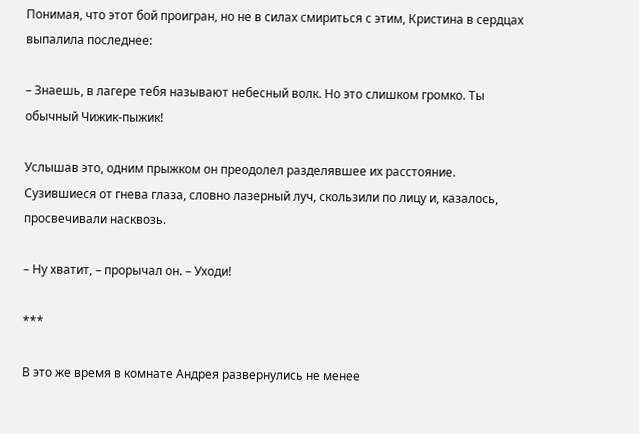Понимая, что этот бой проигран, но не в силах смириться с этим, Кристина в сердцах выпалила последнее:

– Знаешь, в лагере тебя называют небесный волк. Но это слишком громко. Ты обычный Чижик-пыжик!

Услышав это, одним прыжком он преодолел разделявшее их расстояние. Сузившиеся от гнева глаза, словно лазерный луч, скользили по лицу и, казалось, просвечивали насквозь.

– Ну хватит, – прорычал он. – Уходи!

***

В это же время в комнате Андрея развернулись не менее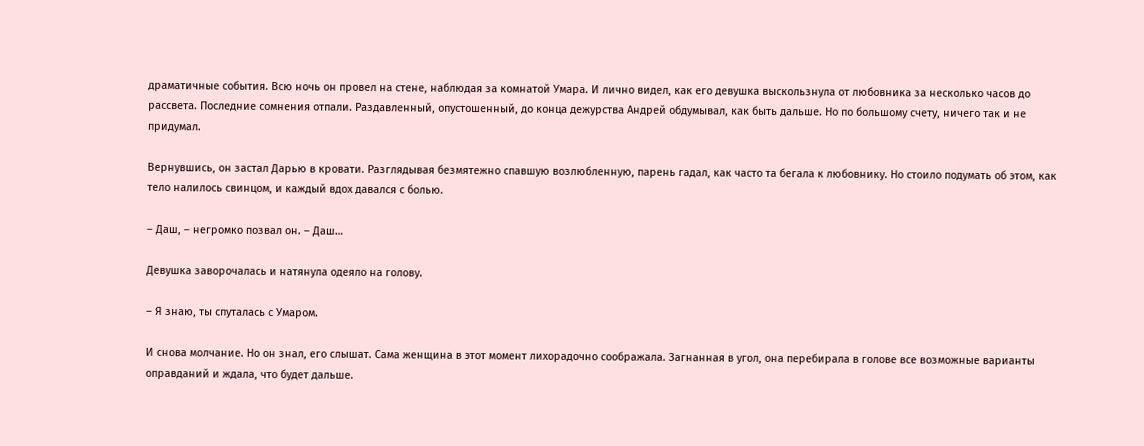драматичные события. Всю ночь он провел на стене, наблюдая за комнатой Умара. И лично видел, как его девушка выскользнула от любовника за несколько часов до рассвета. Последние сомнения отпали. Раздавленный, опустошенный, до конца дежурства Андрей обдумывал, как быть дальше. Но по большому счету, ничего так и не придумал.

Вернувшись, он застал Дарью в кровати. Разглядывая безмятежно спавшую возлюбленную, парень гадал, как часто та бегала к любовнику. Но стоило подумать об этом, как тело налилось свинцом, и каждый вдох давался с болью.

– Даш, – негромко позвал он. – Даш…

Девушка заворочалась и натянула одеяло на голову.

– Я знаю, ты спуталась с Умаром.

И снова молчание. Но он знал, его слышат. Сама женщина в этот момент лихорадочно соображала. Загнанная в угол, она перебирала в голове все возможные варианты оправданий и ждала, что будет дальше.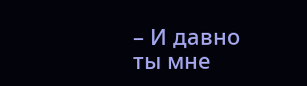– И давно ты мне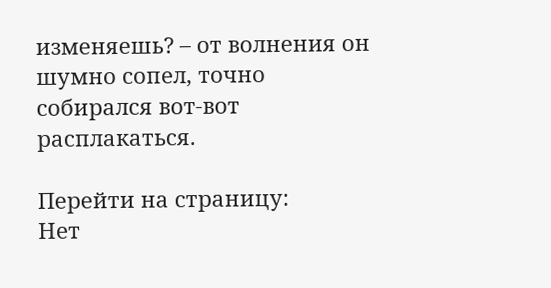изменяешь? – от волнения он шумно сопел, точно собирался вот-вот расплакаться.

Перейти на страницу:
Нет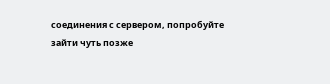соединения с сервером, попробуйте зайти чуть позже